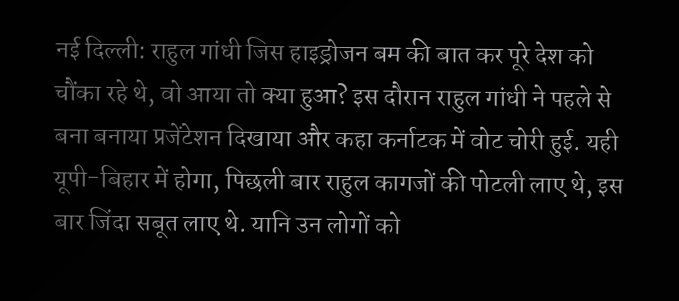नई दिल्ली: राहुल गांधी जिस हाइड्रोजन बम की बात कर पूरे देश को चौंका रहे थे, वो आया तो क्या हुआ? इस दौरान राहुल गांधी ने पहले से बना बनाया प्रजेंटेशन दिखाया और कहा कर्नाटक में वोट चोरी हुई. यही यूपी-बिहार में होगा, पिछली बार राहुल कागजों की पोटली लाए थे, इस बार जिंदा सबूत लाए थे. यानि उन लोगों को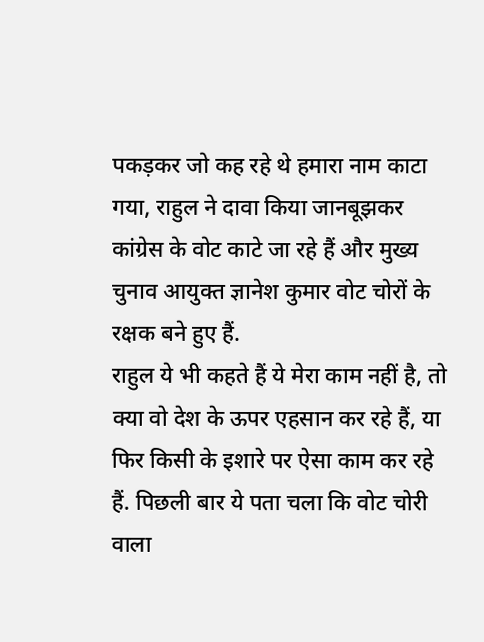पकड़कर जो कह रहे थे हमारा नाम काटा गया, राहुल ने दावा किया जानबूझकर कांग्रेस के वोट काटे जा रहे हैं और मुख्य चुनाव आयुक्त ज्ञानेश कुमार वोट चोरों के रक्षक बने हुए हैं.
राहुल ये भी कहते हैं ये मेरा काम नहीं है, तो क्या वो देश के ऊपर एहसान कर रहे हैं, या फिर किसी के इशारे पर ऐसा काम कर रहे हैं. पिछली बार ये पता चला कि वोट चोरी वाला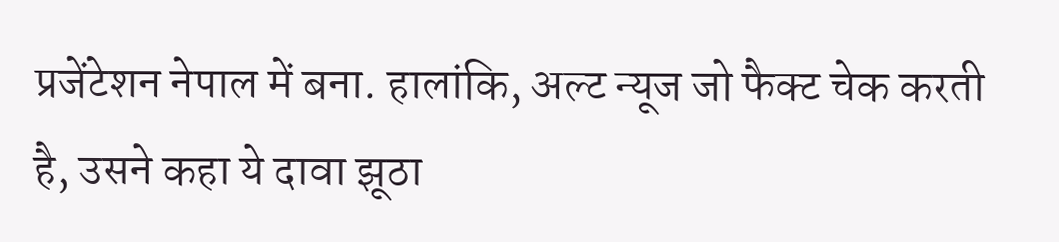प्रजेंटेशन नेपाल में बना. हालांकि, अल्ट न्यूज जो फैक्ट चेक करती है, उसने कहा ये दावा झूठा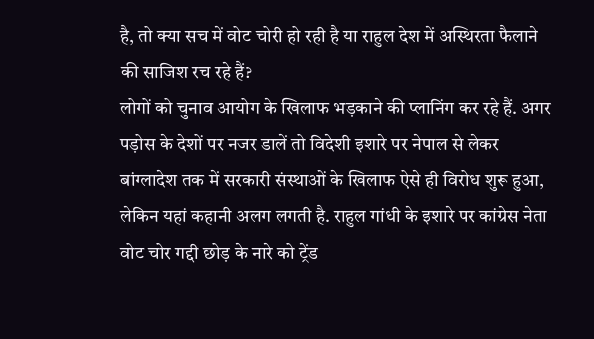है, तो क्या सच में वोट चोरी हो रही है या राहुल देश में अस्थिरता फैलाने की साजिश रच रहे हैं?
लोगों को चुनाव आयोग के खिलाफ भड़काने की प्लानिंग कर रहे हैं. अगर पड़ोस के देशों पर नजर डालें तो विदेशी इशारे पर नेपाल से लेकर बांग्लादेश तक में सरकारी संस्थाओं के खिलाफ ऐसे ही विरोध शुरू हुआ, लेकिन यहां कहानी अलग लगती है. राहुल गांधी के इशारे पर कांग्रेस नेता वोट चोर गद्दी छोड़ के नारे को ट्रेंड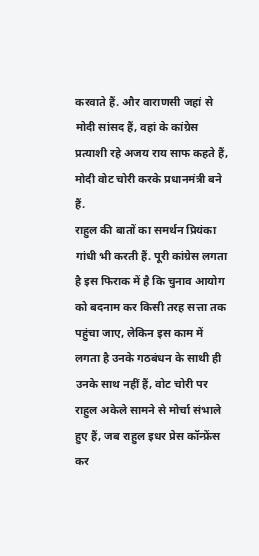करवाते हैं. और वाराणसी जहां से मोदी सांसद हैं, वहां के कांग्रेस प्रत्याशी रहे अजय राय साफ कहते हैं, मोदी वोट चोरी करके प्रधानमंत्री बने हैं.
राहुल की बातों का समर्थन प्रियंका गांधी भी करती हैं. पूरी कांग्रेस लगता है इस फिराक में है कि चुनाव आयोग को बदनाम कर किसी तरह सत्ता तक पहुंचा जाए, लेकिन इस काम में लगता है उनके गठबंधन के साथी ही उनके साथ नहीं हैं, वोट चोरी पर राहुल अकेले सामने से मोर्चा संभाले हुए हैं, जब राहुल इधर प्रेस कॉन्फ्रेंस कर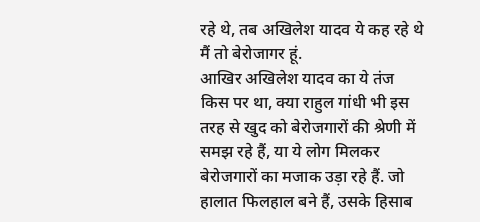रहे थे, तब अखिलेश यादव ये कह रहे थे मैं तो बेरोजागर हूं.
आखिर अखिलेश यादव का ये तंज किस पर था, क्या राहुल गांधी भी इस तरह से खुद को बेरोजगारों की श्रेणी में समझ रहे हैं, या ये लोग मिलकर बेरोजगारों का मजाक उड़ा रहे हैं. जो हालात फिलहाल बने हैं, उसके हिसाब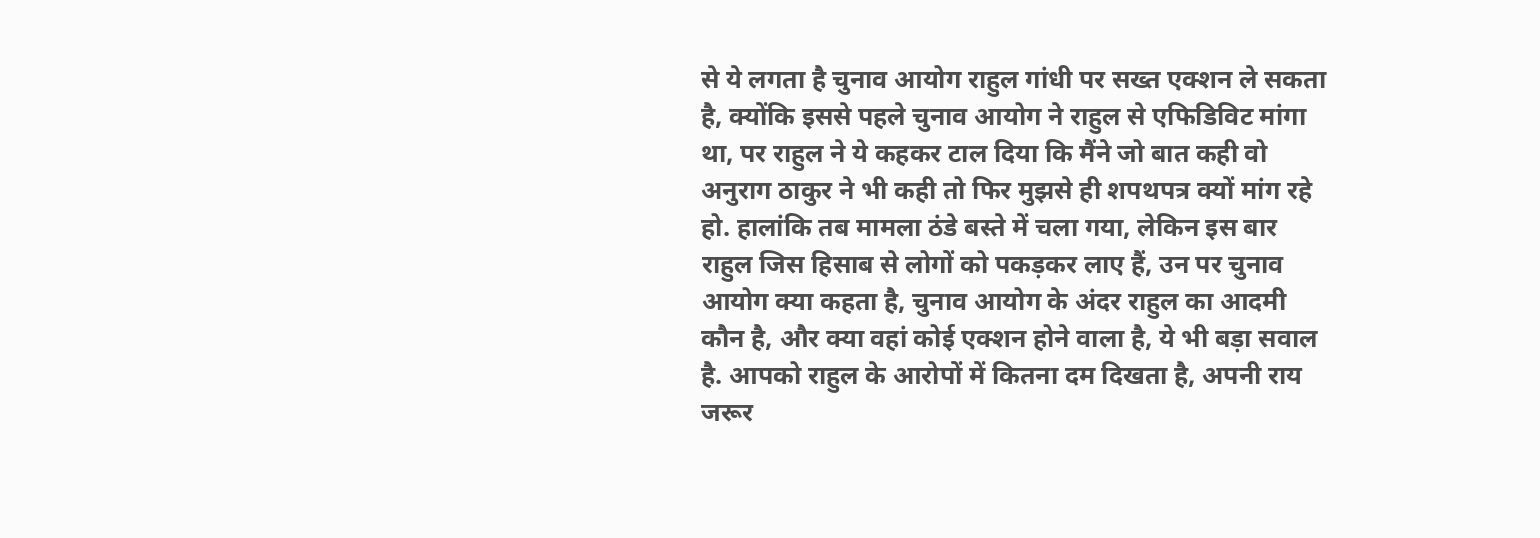से ये लगता है चुनाव आयोग राहुल गांधी पर सख्त एक्शन ले सकता है, क्योंकि इससे पहले चुनाव आयोग ने राहुल से एफिडिविट मांगा था, पर राहुल ने ये कहकर टाल दिया कि मैंने जो बात कही वो अनुराग ठाकुर ने भी कही तो फिर मुझसे ही शपथपत्र क्यों मांग रहे हो. हालांकि तब मामला ठंडे बस्ते में चला गया, लेकिन इस बार राहुल जिस हिसाब से लोगों को पकड़कर लाए हैं, उन पर चुनाव आयोग क्या कहता है, चुनाव आयोग के अंदर राहुल का आदमी कौन है, और क्या वहां कोई एक्शन होने वाला है, ये भी बड़ा सवाल है. आपको राहुल के आरोपों में कितना दम दिखता है, अपनी राय जरूर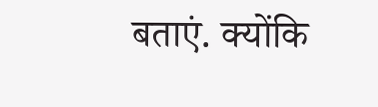बताएं. क्योंकि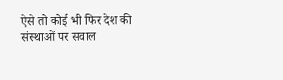ऐसे तो कोई भी फिर देश की संस्थाओं पर सवाल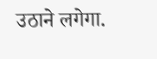उठाने लगेगा.